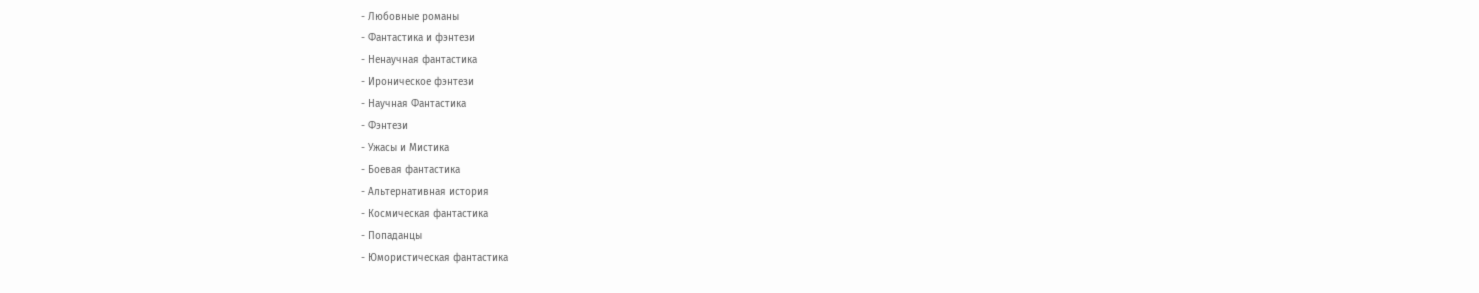- Любовные романы
- Фантастика и фэнтези
- Ненаучная фантастика
- Ироническое фэнтези
- Научная Фантастика
- Фэнтези
- Ужасы и Мистика
- Боевая фантастика
- Альтернативная история
- Космическая фантастика
- Попаданцы
- Юмористическая фантастика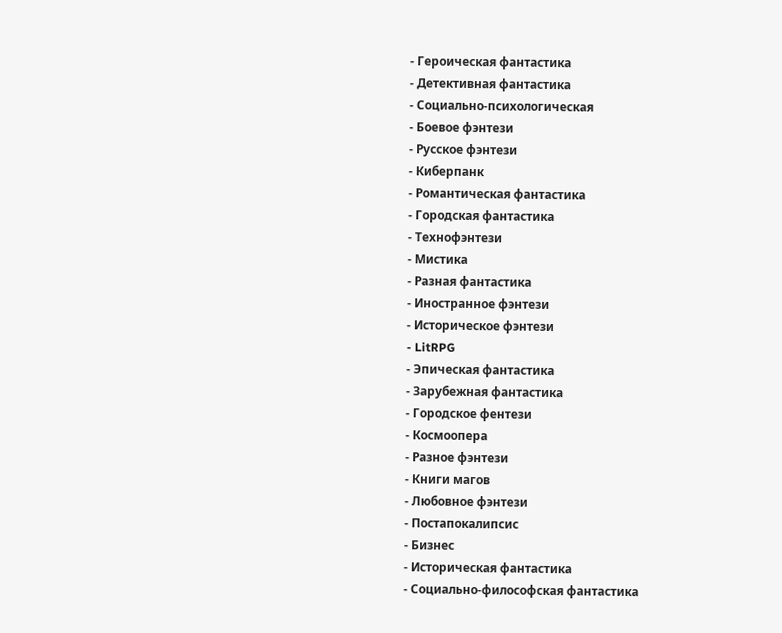- Героическая фантастика
- Детективная фантастика
- Социально-психологическая
- Боевое фэнтези
- Русское фэнтези
- Киберпанк
- Романтическая фантастика
- Городская фантастика
- Технофэнтези
- Мистика
- Разная фантастика
- Иностранное фэнтези
- Историческое фэнтези
- LitRPG
- Эпическая фантастика
- Зарубежная фантастика
- Городское фентези
- Космоопера
- Разное фэнтези
- Книги магов
- Любовное фэнтези
- Постапокалипсис
- Бизнес
- Историческая фантастика
- Социально-философская фантастика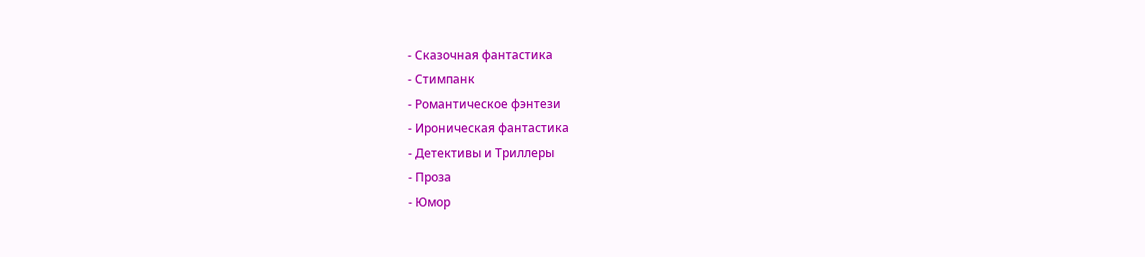- Сказочная фантастика
- Стимпанк
- Романтическое фэнтези
- Ироническая фантастика
- Детективы и Триллеры
- Проза
- Юмор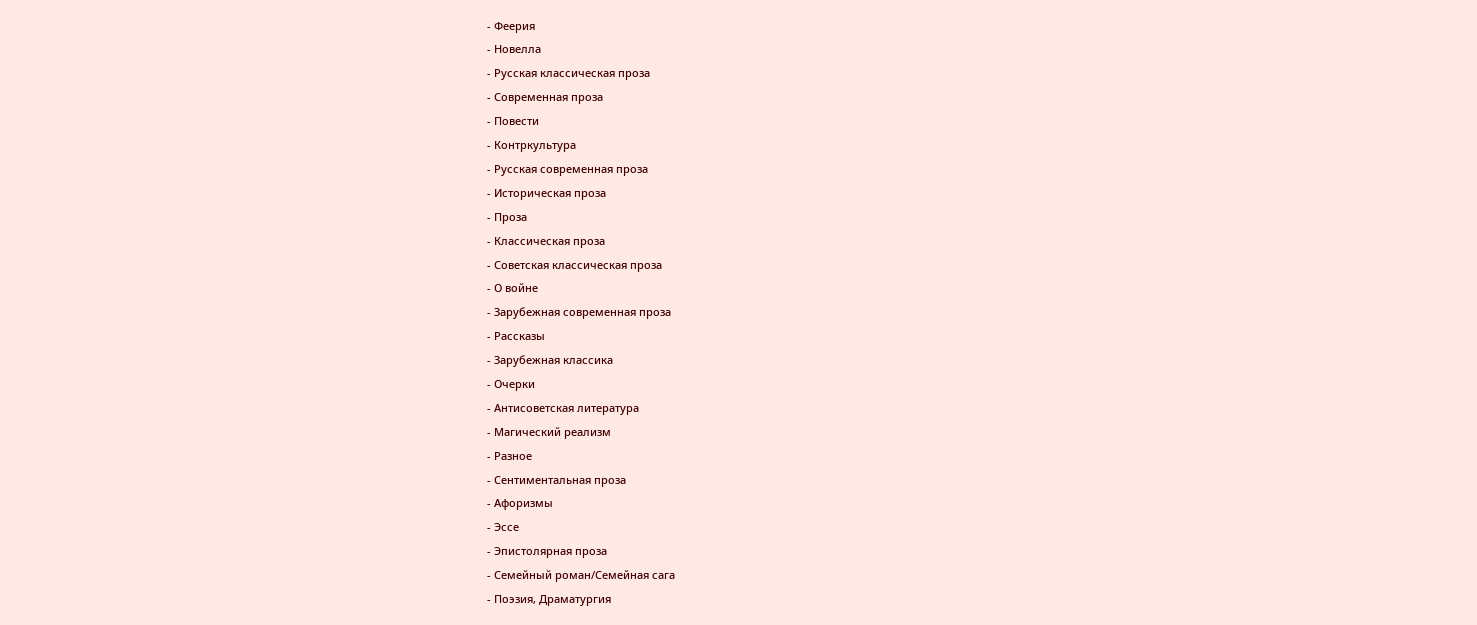- Феерия
- Новелла
- Русская классическая проза
- Современная проза
- Повести
- Контркультура
- Русская современная проза
- Историческая проза
- Проза
- Классическая проза
- Советская классическая проза
- О войне
- Зарубежная современная проза
- Рассказы
- Зарубежная классика
- Очерки
- Антисоветская литература
- Магический реализм
- Разное
- Сентиментальная проза
- Афоризмы
- Эссе
- Эпистолярная проза
- Семейный роман/Семейная сага
- Поэзия, Драматургия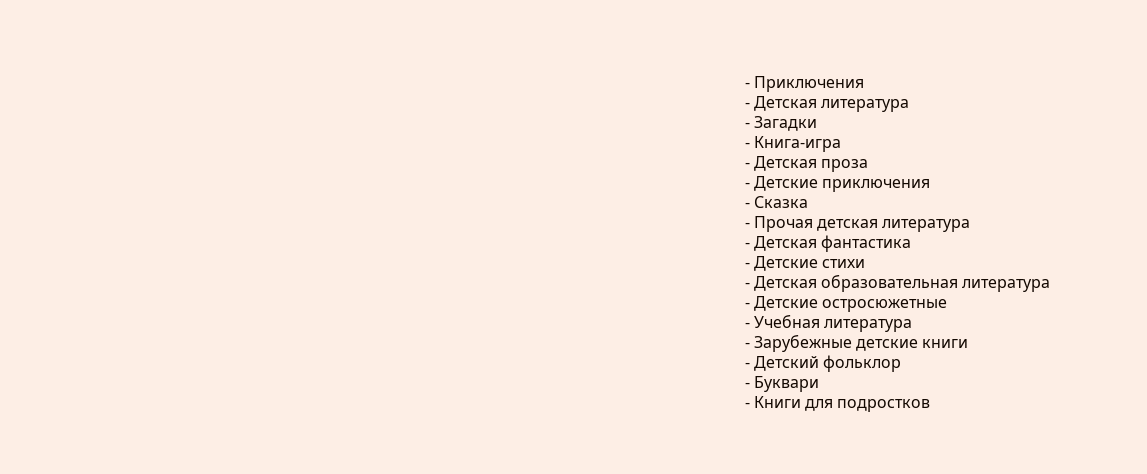- Приключения
- Детская литература
- Загадки
- Книга-игра
- Детская проза
- Детские приключения
- Сказка
- Прочая детская литература
- Детская фантастика
- Детские стихи
- Детская образовательная литература
- Детские остросюжетные
- Учебная литература
- Зарубежные детские книги
- Детский фольклор
- Буквари
- Книги для подростков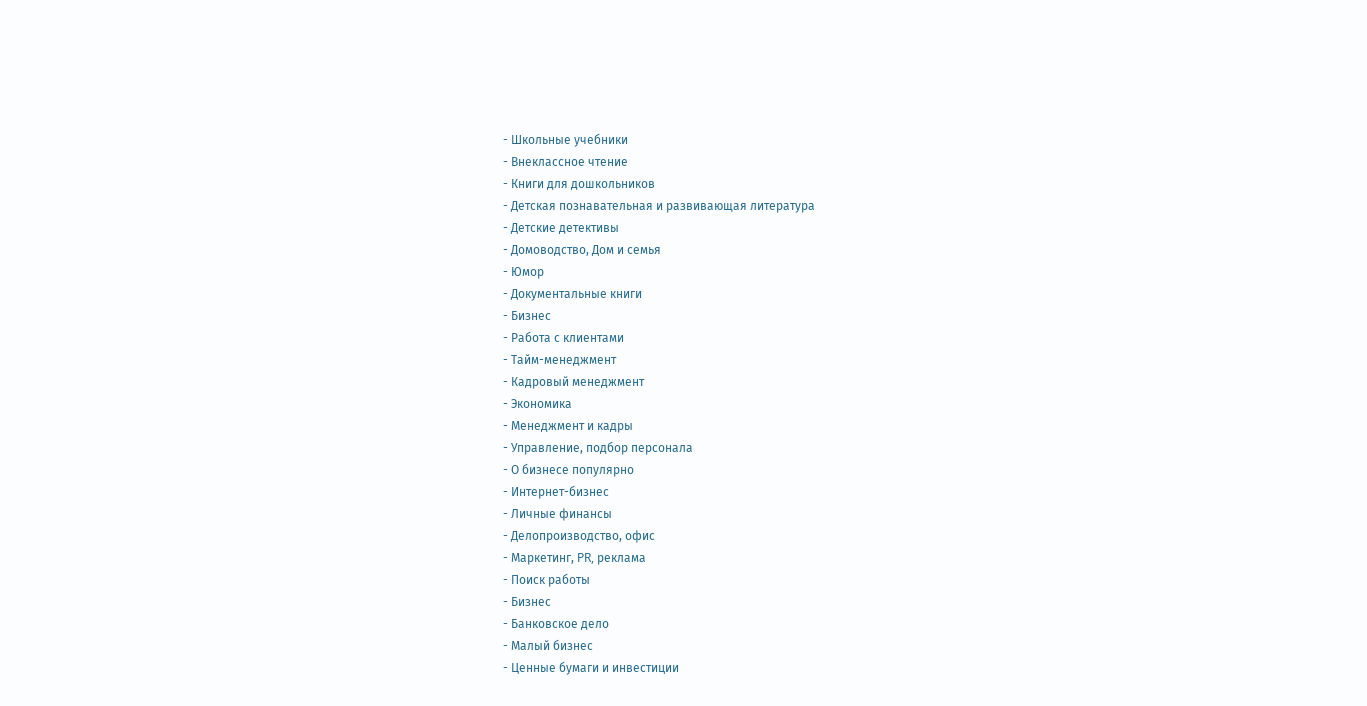- Школьные учебники
- Внеклассное чтение
- Книги для дошкольников
- Детская познавательная и развивающая литература
- Детские детективы
- Домоводство, Дом и семья
- Юмор
- Документальные книги
- Бизнес
- Работа с клиентами
- Тайм-менеджмент
- Кадровый менеджмент
- Экономика
- Менеджмент и кадры
- Управление, подбор персонала
- О бизнесе популярно
- Интернет-бизнес
- Личные финансы
- Делопроизводство, офис
- Маркетинг, PR, реклама
- Поиск работы
- Бизнес
- Банковское дело
- Малый бизнес
- Ценные бумаги и инвестиции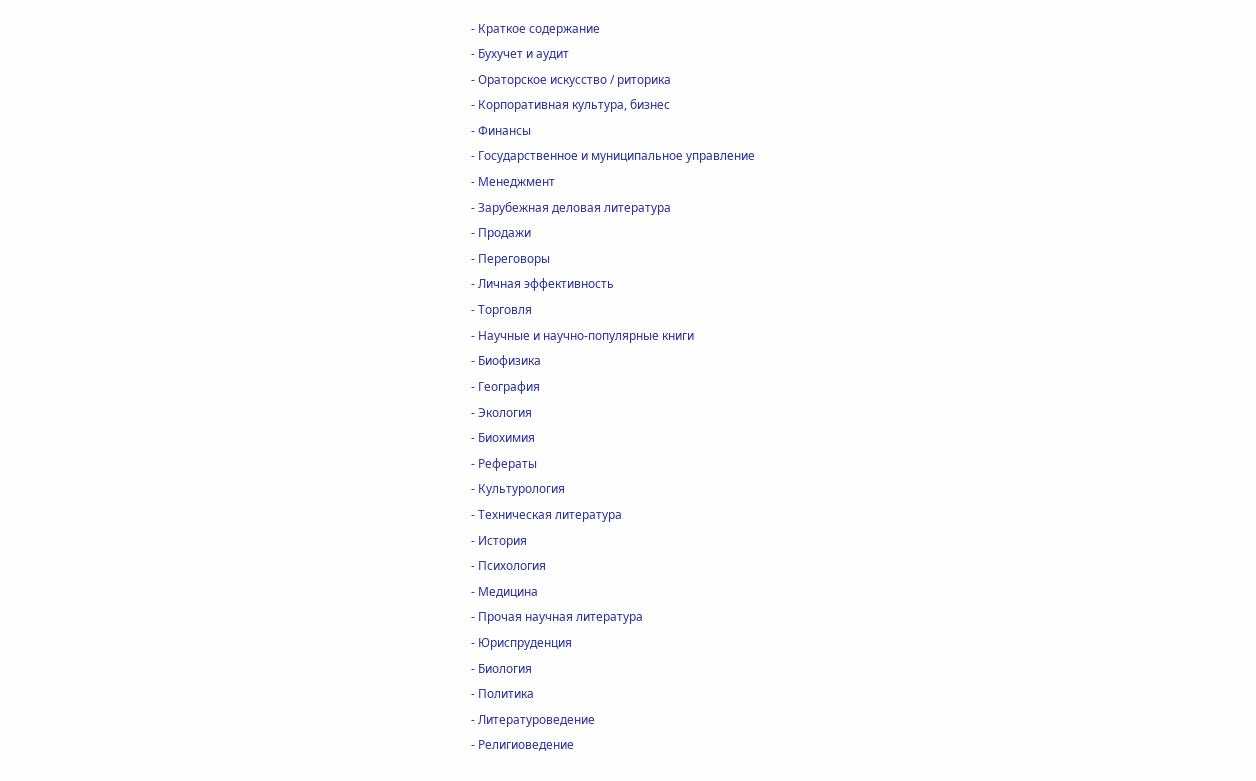- Краткое содержание
- Бухучет и аудит
- Ораторское искусство / риторика
- Корпоративная культура, бизнес
- Финансы
- Государственное и муниципальное управление
- Менеджмент
- Зарубежная деловая литература
- Продажи
- Переговоры
- Личная эффективность
- Торговля
- Научные и научно-популярные книги
- Биофизика
- География
- Экология
- Биохимия
- Рефераты
- Культурология
- Техническая литература
- История
- Психология
- Медицина
- Прочая научная литература
- Юриспруденция
- Биология
- Политика
- Литературоведение
- Религиоведение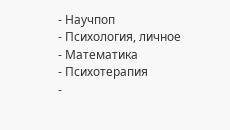- Научпоп
- Психология, личное
- Математика
- Психотерапия
-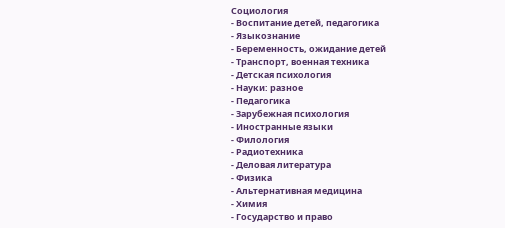Социология
- Воспитание детей, педагогика
- Языкознание
- Беременность, ожидание детей
- Транспорт, военная техника
- Детская психология
- Науки: разное
- Педагогика
- Зарубежная психология
- Иностранные языки
- Филология
- Радиотехника
- Деловая литература
- Физика
- Альтернативная медицина
- Химия
- Государство и право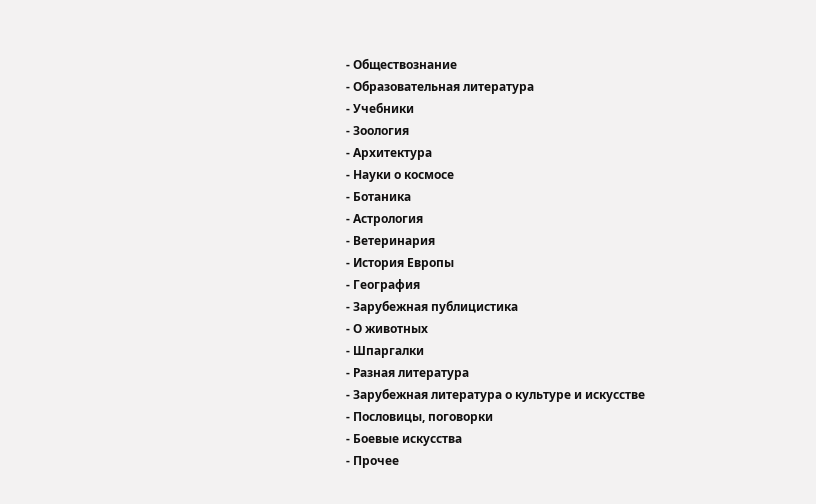- Обществознание
- Образовательная литература
- Учебники
- Зоология
- Архитектура
- Науки о космосе
- Ботаника
- Астрология
- Ветеринария
- История Европы
- География
- Зарубежная публицистика
- О животных
- Шпаргалки
- Разная литература
- Зарубежная литература о культуре и искусстве
- Пословицы, поговорки
- Боевые искусства
- Прочее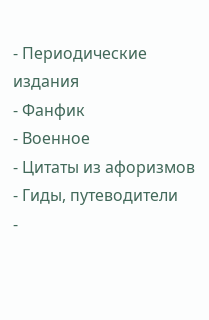- Периодические издания
- Фанфик
- Военное
- Цитаты из афоризмов
- Гиды, путеводители
-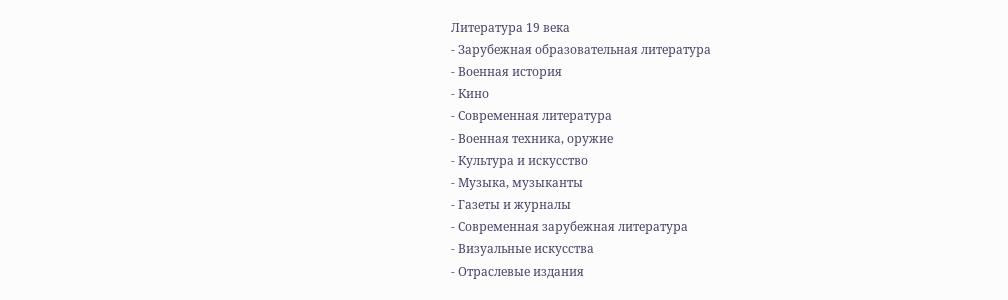Литература 19 века
- Зарубежная образовательная литература
- Военная история
- Кино
- Современная литература
- Военная техника, оружие
- Культура и искусство
- Музыка, музыканты
- Газеты и журналы
- Современная зарубежная литература
- Визуальные искусства
- Отраслевые издания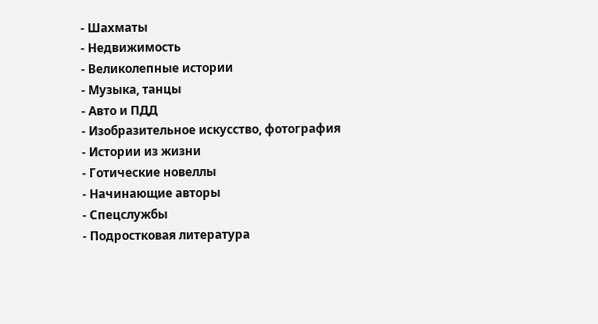- Шахматы
- Недвижимость
- Великолепные истории
- Музыка, танцы
- Авто и ПДД
- Изобразительное искусство, фотография
- Истории из жизни
- Готические новеллы
- Начинающие авторы
- Спецслужбы
- Подростковая литература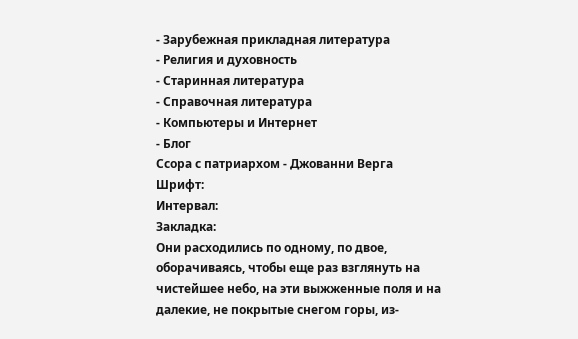- Зарубежная прикладная литература
- Религия и духовность
- Старинная литература
- Справочная литература
- Компьютеры и Интернет
- Блог
Ссора с патриархом - Джованни Верга
Шрифт:
Интервал:
Закладка:
Они расходились по одному, по двое, оборачиваясь, чтобы еще раз взглянуть на чистейшее небо, на эти выжженные поля и на далекие, не покрытые снегом горы, из-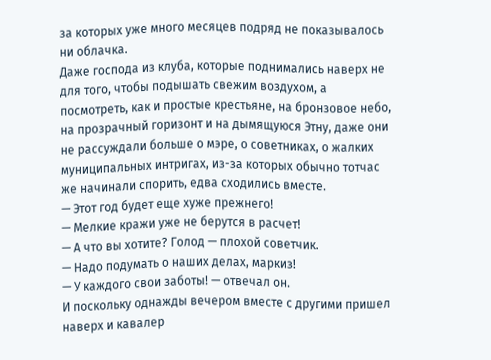за которых уже много месяцев подряд не показывалось ни облачка.
Даже господа из клуба, которые поднимались наверх не для того, чтобы подышать свежим воздухом, а посмотреть, как и простые крестьяне, на бронзовое небо, на прозрачный горизонт и на дымящуюся Этну, даже они не рассуждали больше о мэре, о советниках, о жалких муниципальных интригах, из-за которых обычно тотчас же начинали спорить, едва сходились вместе.
— Этот год будет еще хуже прежнего!
— Мелкие кражи уже не берутся в расчет!
— А что вы хотите? Голод — плохой советчик.
— Надо подумать о наших делах, маркиз!
— У каждого свои заботы! — отвечал он.
И поскольку однажды вечером вместе с другими пришел наверх и кавалер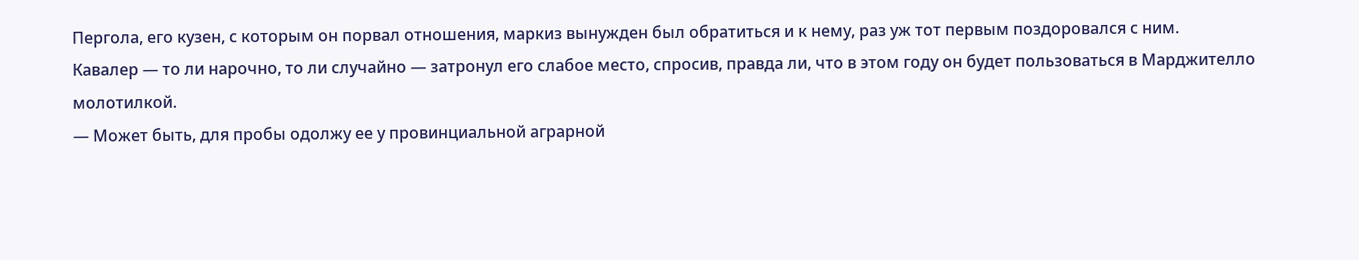Пергола, его кузен, с которым он порвал отношения, маркиз вынужден был обратиться и к нему, раз уж тот первым поздоровался с ним.
Кавалер — то ли нарочно, то ли случайно — затронул его слабое место, спросив, правда ли, что в этом году он будет пользоваться в Марджителло молотилкой.
— Может быть, для пробы одолжу ее у провинциальной аграрной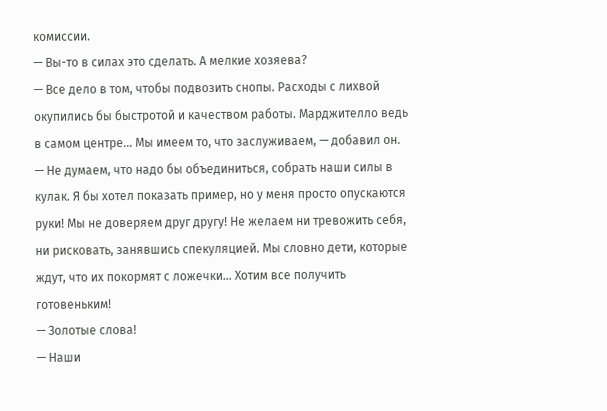комиссии.
— Вы-то в силах это сделать. А мелкие хозяева?
— Все дело в том, чтобы подвозить снопы. Расходы с лихвой окупились бы быстротой и качеством работы. Марджителло ведь в самом центре… Мы имеем то, что заслуживаем, — добавил он. — Не думаем, что надо бы объединиться, собрать наши силы в кулак. Я бы хотел показать пример, но у меня просто опускаются руки! Мы не доверяем друг другу! Не желаем ни тревожить себя, ни рисковать, занявшись спекуляцией. Мы словно дети, которые ждут, что их покормят с ложечки… Хотим все получить готовеньким!
— Золотые слова!
— Наши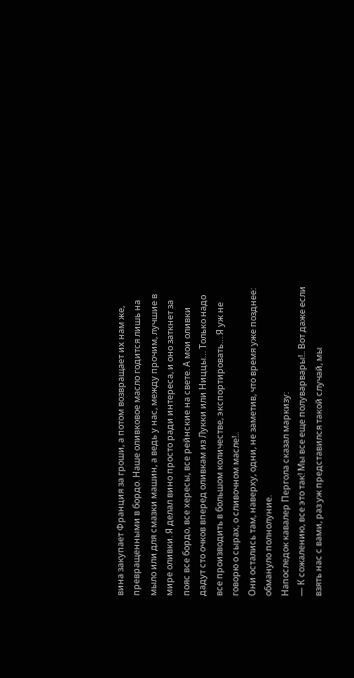вина закупает Франция за гроши, а потом возвращает их нам же, превращенными в бордо. Наше оливковое масло годится лишь на мыло или для смазки машин, а ведь у нас, между прочим, лучшие в мире оливки. Я делал вино просто ради интереса, и оно заткнет за пояс все бордо, все хересы, все рейнские на свете. А мои оливки дадут сто очков вперед оливкам из Лукки или Ниццы… Только надо все производить в большом количестве, экспортировать… Я уж не говорю о сырах, о сливочном масле!..
Они остались там, наверху, одни, не заметив, что время уже позднее: обмануло полнолуние.
Напоследок кавалер Пергола сказал маркизу:
— К сожалению, все это так! Мы все еще полуварвары!.. Вот даже если взять нас с вами, раз уж представился такой случай, мы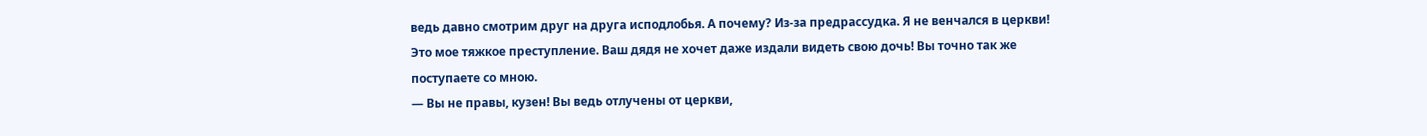ведь давно смотрим друг на друга исподлобья. А почему? Из-за предрассудка. Я не венчался в церкви! Это мое тяжкое преступление. Ваш дядя не хочет даже издали видеть свою дочь! Вы точно так же поступаете со мною.
— Вы не правы, кузен! Вы ведь отлучены от церкви,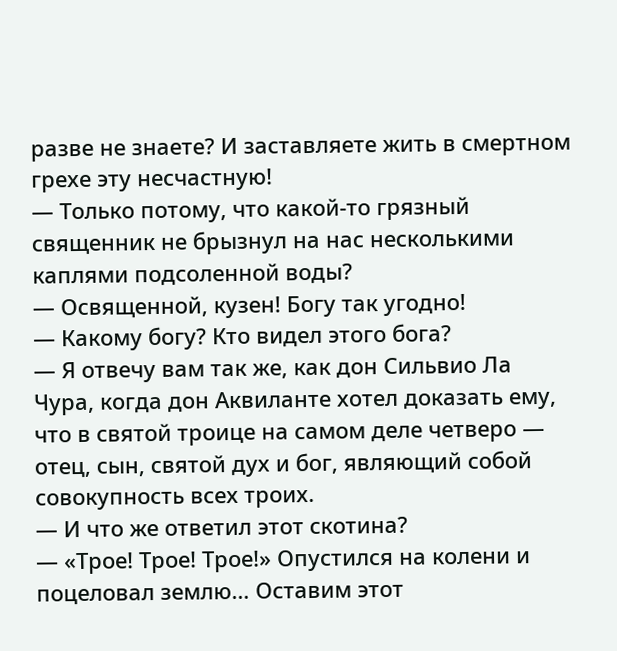разве не знаете? И заставляете жить в смертном грехе эту несчастную!
— Только потому, что какой-то грязный священник не брызнул на нас несколькими каплями подсоленной воды?
— Освященной, кузен! Богу так угодно!
— Какому богу? Кто видел этого бога?
— Я отвечу вам так же, как дон Сильвио Ла Чура, когда дон Аквиланте хотел доказать ему, что в святой троице на самом деле четверо — отец, сын, святой дух и бог, являющий собой совокупность всех троих.
— И что же ответил этот скотина?
— «Трое! Трое! Трое!» Опустился на колени и поцеловал землю… Оставим этот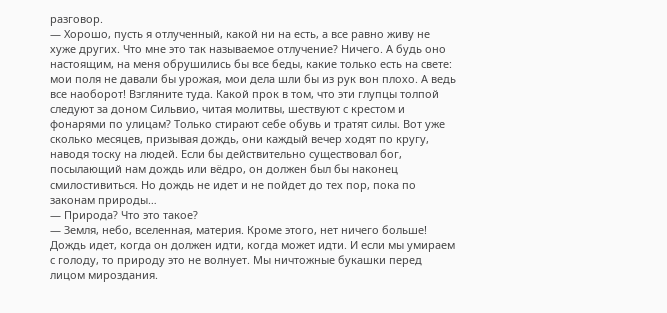разговор.
— Хорошо, пусть я отлученный, какой ни на есть, а все равно живу не хуже других. Что мне это так называемое отлучение? Ничего. А будь оно настоящим, на меня обрушились бы все беды, какие только есть на свете: мои поля не давали бы урожая, мои дела шли бы из рук вон плохо. А ведь все наоборот! Взгляните туда. Какой прок в том, что эти глупцы толпой следуют за доном Сильвио, читая молитвы, шествуют с крестом и фонарями по улицам? Только стирают себе обувь и тратят силы. Вот уже сколько месяцев, призывая дождь, они каждый вечер ходят по кругу, наводя тоску на людей. Если бы действительно существовал бог, посылающий нам дождь или вёдро, он должен был бы наконец смилостивиться. Но дождь не идет и не пойдет до тех пор, пока по законам природы…
— Природа? Что это такое?
— Земля, небо, вселенная, материя. Кроме этого, нет ничего больше! Дождь идет, когда он должен идти, когда может идти. И если мы умираем с голоду, то природу это не волнует. Мы ничтожные букашки перед лицом мироздания.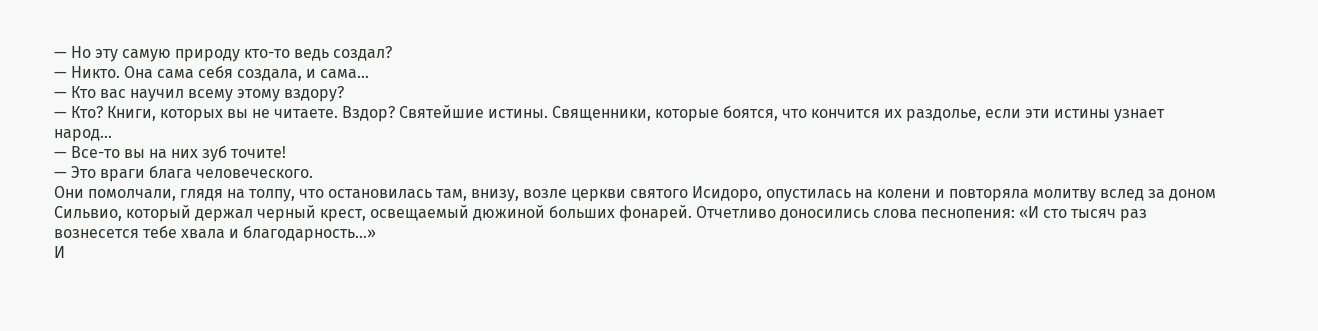— Но эту самую природу кто-то ведь создал?
— Никто. Она сама себя создала, и сама…
— Кто вас научил всему этому вздору?
— Кто? Книги, которых вы не читаете. Вздор? Святейшие истины. Священники, которые боятся, что кончится их раздолье, если эти истины узнает народ…
— Все-то вы на них зуб точите!
— Это враги блага человеческого.
Они помолчали, глядя на толпу, что остановилась там, внизу, возле церкви святого Исидоро, опустилась на колени и повторяла молитву вслед за доном Сильвио, который держал черный крест, освещаемый дюжиной больших фонарей. Отчетливо доносились слова песнопения: «И сто тысяч раз вознесется тебе хвала и благодарность…»
И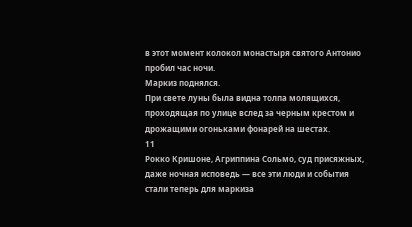в этот момент колокол монастыря святого Антонио пробил час ночи.
Маркиз поднялся.
При свете луны была видна толпа молящихся, проходящая по улице вслед за черным крестом и дрожащими огоньками фонарей на шестах.
11
Рокко Кришоне, Агриппина Сольмо, суд присяжных, даже ночная исповедь — все эти люди и события стали теперь для маркиза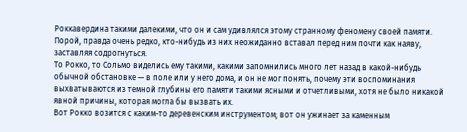Роккавердина такими далекими, что он и сам удивлялся этому странному феномену своей памяти.
Порой, правда очень редко, кто-нибудь из них неожиданно вставал перед ним почти как наяву, заставляя содрогнуться.
То Рокко, то Сольмо виделись ему такими, какими запомнились много лет назад в какой-нибудь обычной обстановке — в поле или у него дома, и он не мог понять, почему эти воспоминания выхватываются из темной глубины его памяти такими ясными и отчетливыми, хотя не было никакой явной причины, которая могла бы вызвать их.
Вот Рокко возится с каким-то деревенским инструментом; вот он ужинает за каменным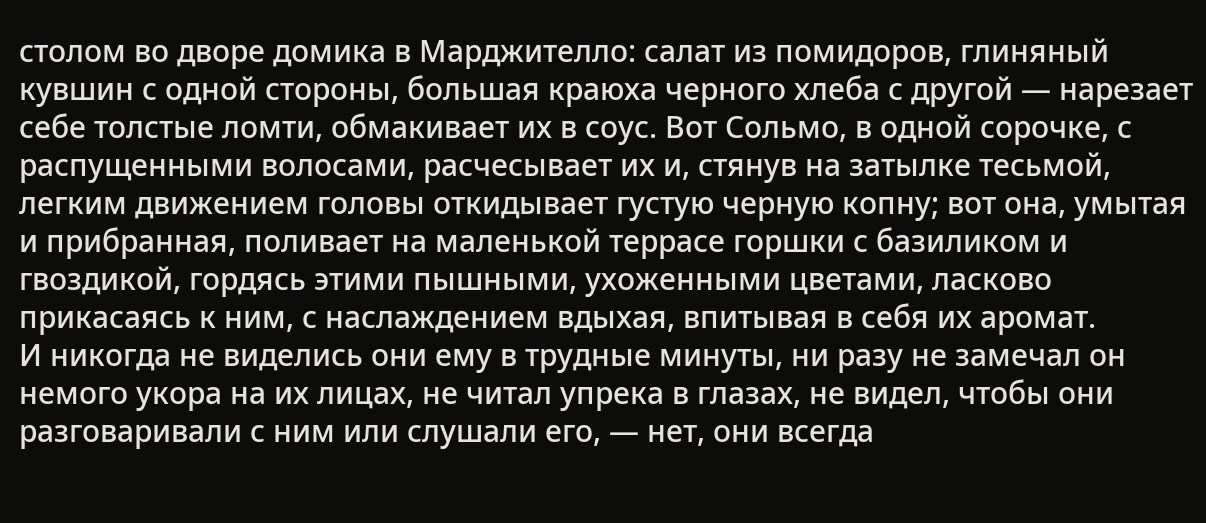столом во дворе домика в Марджителло: салат из помидоров, глиняный кувшин с одной стороны, большая краюха черного хлеба с другой — нарезает себе толстые ломти, обмакивает их в соус. Вот Сольмо, в одной сорочке, с распущенными волосами, расчесывает их и, стянув на затылке тесьмой, легким движением головы откидывает густую черную копну; вот она, умытая и прибранная, поливает на маленькой террасе горшки с базиликом и гвоздикой, гордясь этими пышными, ухоженными цветами, ласково прикасаясь к ним, с наслаждением вдыхая, впитывая в себя их аромат.
И никогда не виделись они ему в трудные минуты, ни разу не замечал он немого укора на их лицах, не читал упрека в глазах, не видел, чтобы они разговаривали с ним или слушали его, — нет, они всегда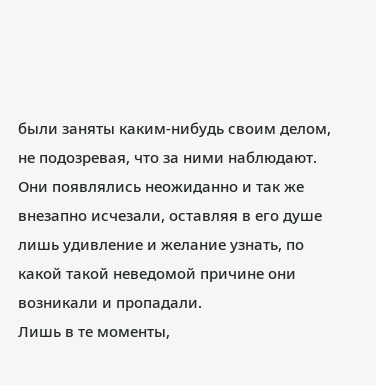были заняты каким-нибудь своим делом, не подозревая, что за ними наблюдают.
Они появлялись неожиданно и так же внезапно исчезали, оставляя в его душе лишь удивление и желание узнать, по какой такой неведомой причине они возникали и пропадали.
Лишь в те моменты,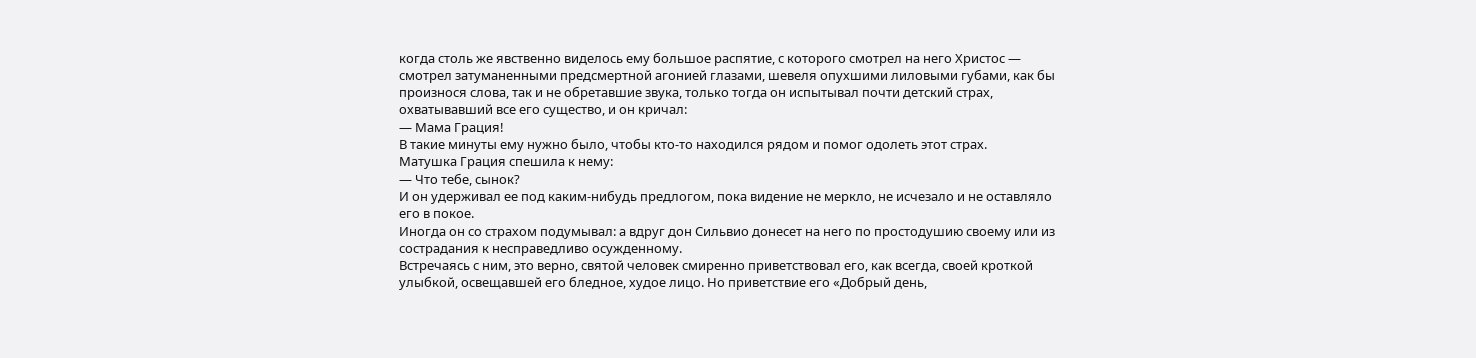когда столь же явственно виделось ему большое распятие, с которого смотрел на него Христос — смотрел затуманенными предсмертной агонией глазами, шевеля опухшими лиловыми губами, как бы произнося слова, так и не обретавшие звука, только тогда он испытывал почти детский страх, охватывавший все его существо, и он кричал:
— Мама Грация!
В такие минуты ему нужно было, чтобы кто-то находился рядом и помог одолеть этот страх.
Матушка Грация спешила к нему:
— Что тебе, сынок?
И он удерживал ее под каким-нибудь предлогом, пока видение не меркло, не исчезало и не оставляло его в покое.
Иногда он со страхом подумывал: а вдруг дон Сильвио донесет на него по простодушию своему или из сострадания к несправедливо осужденному.
Встречаясь с ним, это верно, святой человек смиренно приветствовал его, как всегда, своей кроткой улыбкой, освещавшей его бледное, худое лицо. Но приветствие его «Добрый день,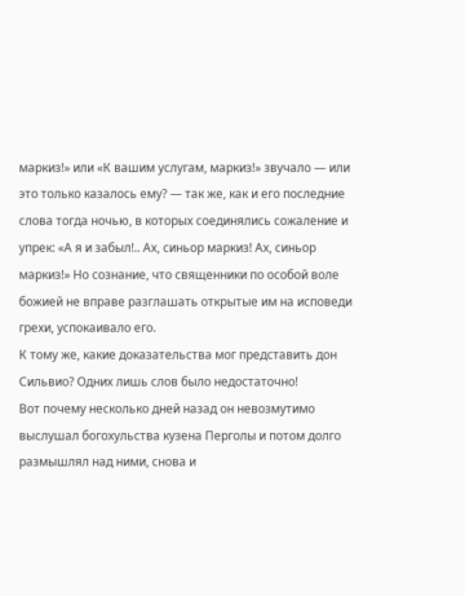маркиз!» или «К вашим услугам, маркиз!» звучало — или это только казалось ему? — так же, как и его последние слова тогда ночью, в которых соединялись сожаление и упрек: «А я и забыл!.. Ах, синьор маркиз! Ах, синьор маркиз!» Но сознание, что священники по особой воле божией не вправе разглашать открытые им на исповеди грехи, успокаивало его.
К тому же, какие доказательства мог представить дон Сильвио? Одних лишь слов было недостаточно!
Вот почему несколько дней назад он невозмутимо выслушал богохульства кузена Перголы и потом долго размышлял над ними, снова и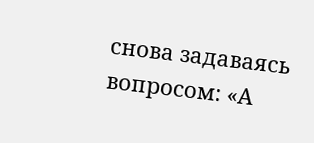снова задаваясь вопросом: «А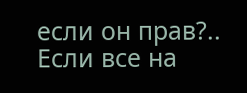если он прав?.. Если все на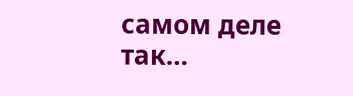самом деле так…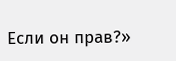Если он прав?»